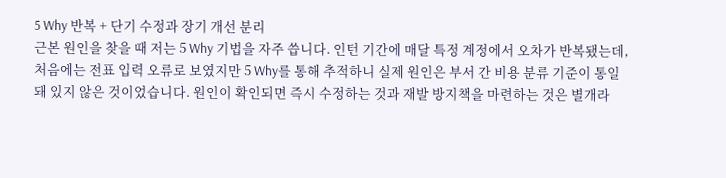5 Why 반복 + 단기 수정과 장기 개선 분리
근본 원인을 찾을 때 저는 5 Why 기법을 자주 씁니다. 인턴 기간에 매달 특정 계정에서 오차가 반복됐는데, 처음에는 전표 입력 오류로 보였지만 5 Why를 통해 추적하니 실제 원인은 부서 간 비용 분류 기준이 통일돼 있지 않은 것이었습니다. 원인이 확인되면 즉시 수정하는 것과 재발 방지책을 마련하는 것은 별개라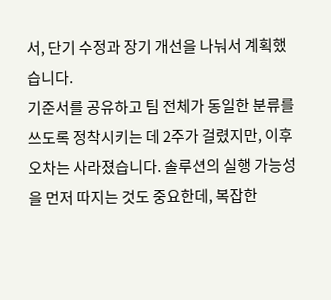서, 단기 수정과 장기 개선을 나눠서 계획했습니다.
기준서를 공유하고 팀 전체가 동일한 분류를 쓰도록 정착시키는 데 2주가 걸렸지만, 이후 오차는 사라졌습니다. 솔루션의 실행 가능성을 먼저 따지는 것도 중요한데, 복잡한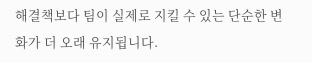해결책보다 팀이 실제로 지킬 수 있는 단순한 변화가 더 오래 유지됩니다.